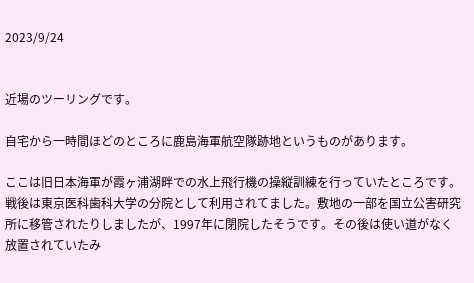2023/9/24


近場のツーリングです。

自宅から一時間ほどのところに鹿島海軍航空隊跡地というものがあります。

ここは旧日本海軍が霞ヶ浦湖畔での水上飛行機の操縦訓練を行っていたところです。戦後は東京医科歯科大学の分院として利用されてました。敷地の一部を国立公害研究所に移管されたりしましたが、1997年に閉院したそうです。その後は使い道がなく放置されていたみ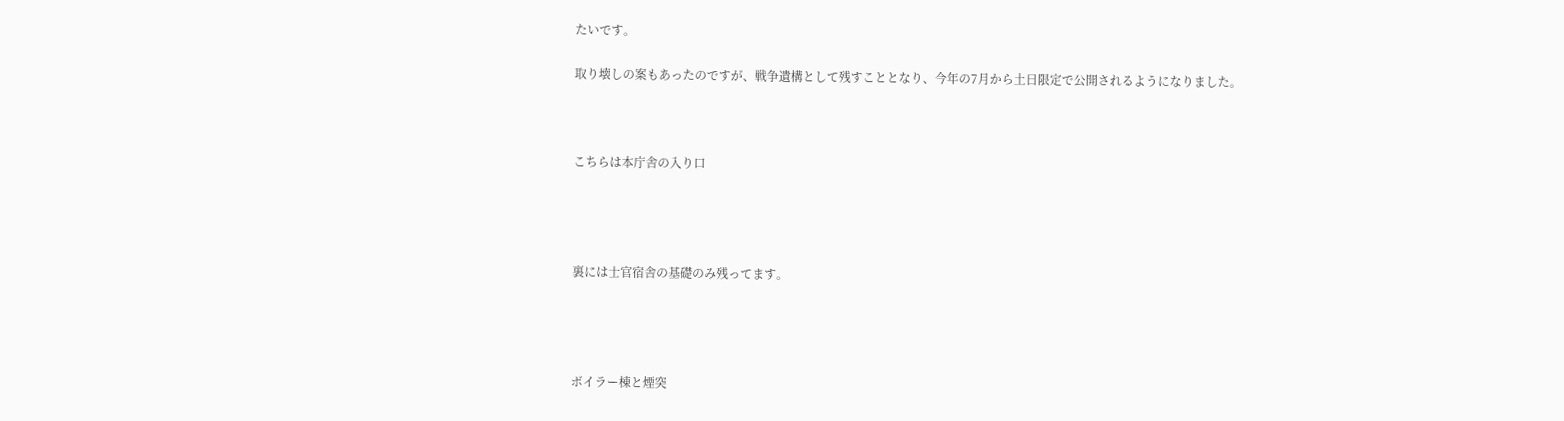たいです。

取り壊しの案もあったのですが、戦争遺構として残すこととなり、今年の7月から土日限定で公開されるようになりました。



こちらは本庁舎の入り口




裏には士官宿舎の基礎のみ残ってます。




ボイラー棟と煙突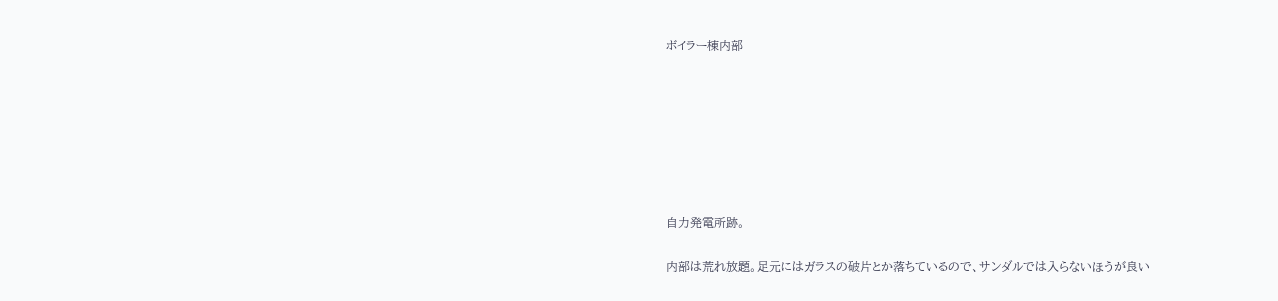ボイラー棟内部







自力発電所跡。

内部は荒れ放題。足元にはガラスの破片とか落ちているので、サンダルでは入らないほうが良い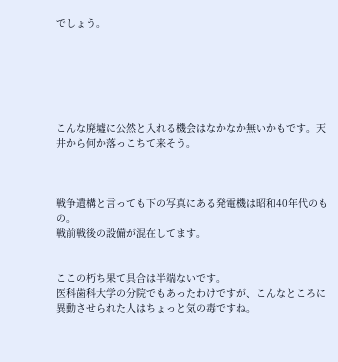でしょう。






こんな廃墟に公然と入れる機会はなかなか無いかもです。天井から何か落っこちて来そう。



戦争遺構と言っても下の写真にある発電機は昭和40年代のもの。
戦前戦後の設備が混在してます。


ここの朽ち果て具合は半端ないです。
医科歯科大学の分院でもあったわけですが、こんなところに異動させられた人はちょっと気の毒ですね。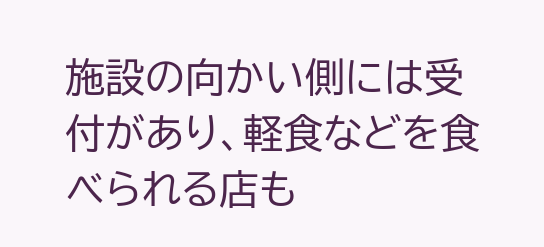施設の向かい側には受付があり、軽食などを食べられる店も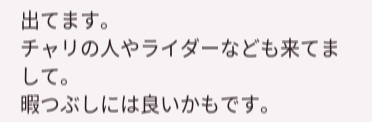出てます。
チャリの人やライダーなども来てまして。
暇つぶしには良いかもです。